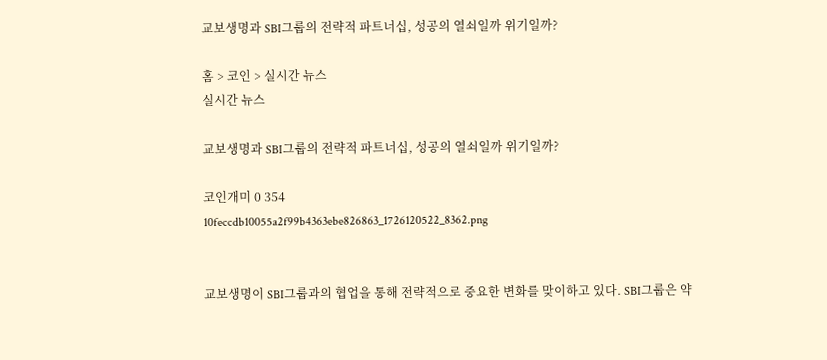교보생명과 SBI그룹의 전략적 파트너십, 성공의 열쇠일까 위기일까?

홈 > 코인 > 실시간 뉴스
실시간 뉴스

교보생명과 SBI그룹의 전략적 파트너십, 성공의 열쇠일까 위기일까?

코인개미 0 354
10feccdb10055a2f99b4363ebe826863_1726120522_8362.png


교보생명이 SBI그룹과의 협업을 통해 전략적으로 중요한 변화를 맞이하고 있다. SBI그룹은 약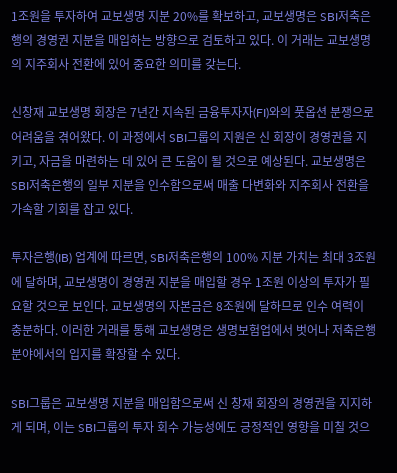1조원을 투자하여 교보생명 지분 20%를 확보하고, 교보생명은 SBI저축은행의 경영권 지분을 매입하는 방향으로 검토하고 있다. 이 거래는 교보생명의 지주회사 전환에 있어 중요한 의미를 갖는다.

신창재 교보생명 회장은 7년간 지속된 금융투자자(FI)와의 풋옵션 분쟁으로 어려움을 겪어왔다. 이 과정에서 SBI그룹의 지원은 신 회장이 경영권을 지키고, 자금을 마련하는 데 있어 큰 도움이 될 것으로 예상된다. 교보생명은 SBI저축은행의 일부 지분을 인수함으로써 매출 다변화와 지주회사 전환을 가속할 기회를 잡고 있다.

투자은행(IB) 업계에 따르면, SBI저축은행의 100% 지분 가치는 최대 3조원에 달하며, 교보생명이 경영권 지분을 매입할 경우 1조원 이상의 투자가 필요할 것으로 보인다. 교보생명의 자본금은 8조원에 달하므로 인수 여력이 충분하다. 이러한 거래를 통해 교보생명은 생명보험업에서 벗어나 저축은행 분야에서의 입지를 확장할 수 있다.

SBI그룹은 교보생명 지분을 매입함으로써 신 창재 회장의 경영권을 지지하게 되며, 이는 SBI그룹의 투자 회수 가능성에도 긍정적인 영향을 미칠 것으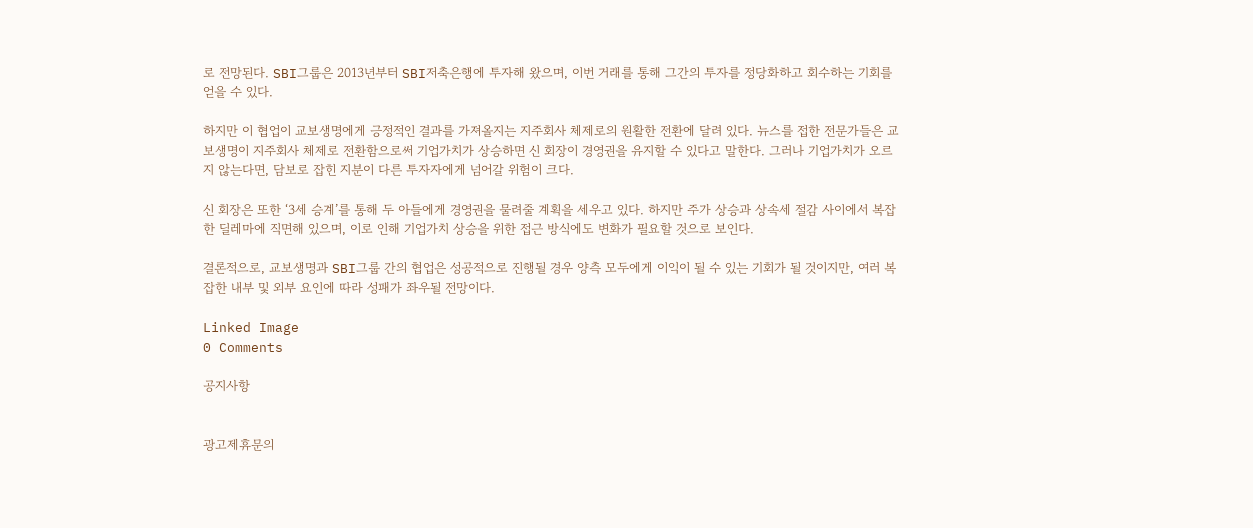로 전망된다. SBI그룹은 2013년부터 SBI저축은행에 투자해 왔으며, 이번 거래를 통해 그간의 투자를 정당화하고 회수하는 기회를 얻을 수 있다.

하지만 이 협업이 교보생명에게 긍정적인 결과를 가져올지는 지주회사 체제로의 원활한 전환에 달려 있다. 뉴스를 접한 전문가들은 교보생명이 지주회사 체제로 전환함으로써 기업가치가 상승하면 신 회장이 경영권을 유지할 수 있다고 말한다. 그러나 기업가치가 오르지 않는다면, 담보로 잡힌 지분이 다른 투자자에게 넘어갈 위험이 크다.

신 회장은 또한 ‘3세 승계’를 통해 두 아들에게 경영권을 물려줄 계획을 세우고 있다. 하지만 주가 상승과 상속세 절감 사이에서 복잡한 딜레마에 직면해 있으며, 이로 인해 기업가치 상승을 위한 접근 방식에도 변화가 필요할 것으로 보인다.

결론적으로, 교보생명과 SBI그룹 간의 협업은 성공적으로 진행될 경우 양측 모두에게 이익이 될 수 있는 기회가 될 것이지만, 여러 복잡한 내부 및 외부 요인에 따라 성패가 좌우될 전망이다.

Linked Image
0 Comments

공지사항


광고제휴문의